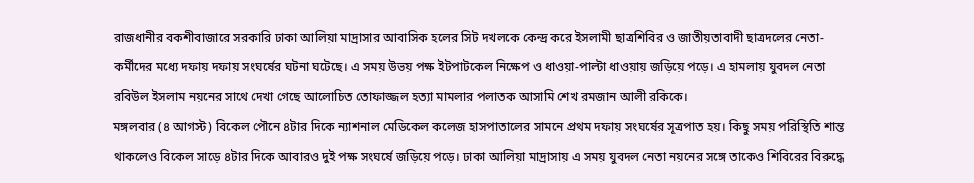রাজধানীর বকশীবাজারে সরকারি ঢাকা আলিয়া মাদ্রাসার আবাসিক হলের সিট দখলকে কেন্দ্র করে ইসলামী ছাত্রশিবির ও জাতীয়তাবাদী ছাত্রদলের নেতা-কর্মীদের মধ্যে দফায় দফায় সংঘর্ষের ঘটনা ঘটেছে। এ সময় উভয় পক্ষ ইটপাটকেল নিক্ষেপ ও ধাওয়া-পাল্টা ধাওয়ায় জড়িয়ে পড়ে। এ হামলায় যুবদল নেতা রবিউল ইসলাম নয়নের সাথে দেখা গেছে আলোচিত তোফাজ্জল হত্যা মামলার পলাতক আসামি শেখ রমজান আলী রকিকে।
মঙ্গলবার (৪ আগস্ট) বিকেল পৌনে ৪টার দিকে ন্যাশনাল মেডিকেল কলেজ হাসপাতালের সামনে প্রথম দফায় সংঘর্ষের সূত্রপাত হয়। কিছু সময় পরিস্থিতি শান্ত থাকলেও বিকেল সাড়ে ৪টার দিকে আবারও দুই পক্ষ সংঘর্ষে জড়িয়ে পড়ে। ঢাকা আলিয়া মাদ্রাসায় এ সময় যুবদল নেতা নয়নের সঙ্গে তাকেও শিবিরের বিরুদ্ধে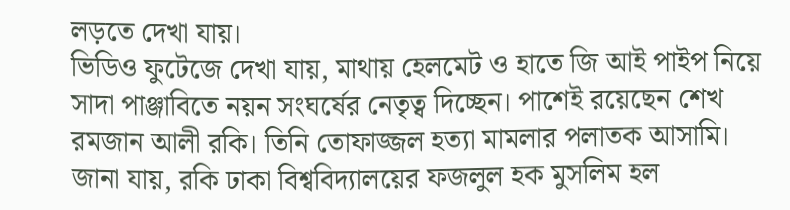লড়তে দেখা যায়।
ভিডিও ফুটেজে দেখা যায়, মাথায় হেলমেট ও হাতে জি আই পাইপ নিয়ে সাদা পাঞ্জাবিতে নয়ন সংঘর্ষের নেতৃত্ব দিচ্ছেন। পাশেই রয়েছেন শেখ রমজান আলী রকি। তিনি তোফাজ্জল হত্যা মামলার পলাতক আসামি।
জানা যায়, রকি ঢাকা বিশ্ববিদ্যালয়ের ফজলুল হক মুসলিম হল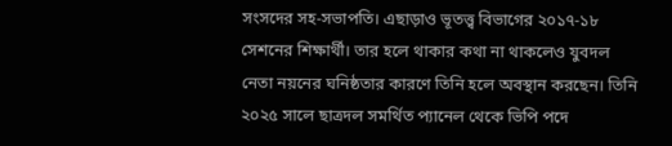সংসদের সহ-সভাপতি। এছাড়াও ভূতত্ত্ব বিভাগের ২০১৭-১৮ সেশনের শিক্ষার্থী। তার হলে থাকার কথা না থাকলেও যুবদল নেতা নয়নের ঘনিষ্ঠতার কারণে তিনি হলে অবস্থান করছেন। তিনি ২০২৫ সালে ছাত্রদল সমর্থিত প্যানেল থেকে ভিপি পদে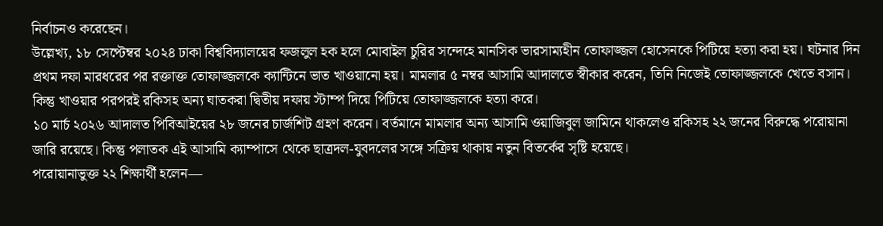নির্বাচনও করেছেন।
উল্লেখ্য, ১৮ সেপ্টেম্বর ২০২৪ ঢাকা বিশ্ববিদ্যালয়ের ফজলুল হক হলে মোবাইল চুরির সন্দেহে মানসিক ভারসাম্যহীন তোফাজ্জল হোসেনকে পিটিয়ে হত্যা করা হয়। ঘটনার দিন প্রথম দফা মারধরের পর রক্তাক্ত তোফাজ্জলকে ক্যান্টিনে ভাত খাওয়ানো হয়। মামলার ৫ নম্বর আসামি আদালতে স্বীকার করেন, তিনি নিজেই তোফাজ্জলকে খেতে বসান। কিন্তু খাওয়ার পরপরই রকিসহ অন্য ঘাতকরা দ্বিতীয় দফায় স্টাম্প দিয়ে পিটিয়ে তোফাজ্জলকে হত্যা করে।
১০ মার্চ ২০২৬ আদালত পিবিআইয়ের ২৮ জনের চার্জশিট গ্রহণ করেন। বর্তমানে মামলার অন্য আসামি ওয়াজিবুল জামিনে থাকলেও রকিসহ ২২ জনের বিরুদ্ধে পরোয়ানা জারি রয়েছে। কিন্তু পলাতক এই আসামি ক্যাম্পাসে থেকে ছাত্রদল-যুবদলের সঙ্গে সক্রিয় থাকায় নতুন বিতর্কের সৃষ্টি হয়েছে।
পরোয়ানাভুক্ত ২২ শিক্ষার্থী হলেন—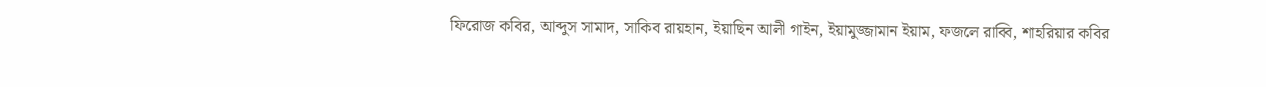ফিরোজ কবির, আব্দুস সামাদ, সাকিব রায়হান, ইয়াছিন আলী গাইন, ইয়ামুজ্জামান ইয়াম, ফজলে রাব্বি, শাহরিয়ার কবির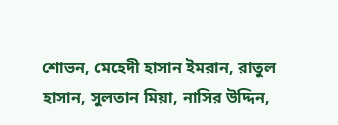শোভন, মেহেদী হাসান ইমরান, রাতুল হাসান, সুলতান মিয়া, নাসির উদ্দিন,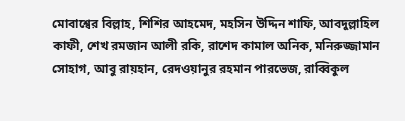মোবাশ্বের বিল্লাহ, শিশির আহমেদ, মহসিন উদ্দিন শাফি, আবদুল্লাহিল কাফী, শেখ রমজান আলী রকি, রাশেদ কামাল অনিক, মনিরুজ্জামান সোহাগ, আবু রায়হান, রেদওয়ানুর রহমান পারভেজ, রাব্বিকুল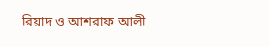রিয়াদ ও আশরাফ আলী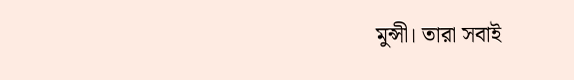মুন্সী। তারা সবাই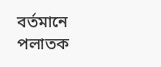বর্তমানে পলাতক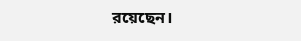রয়েছেন।